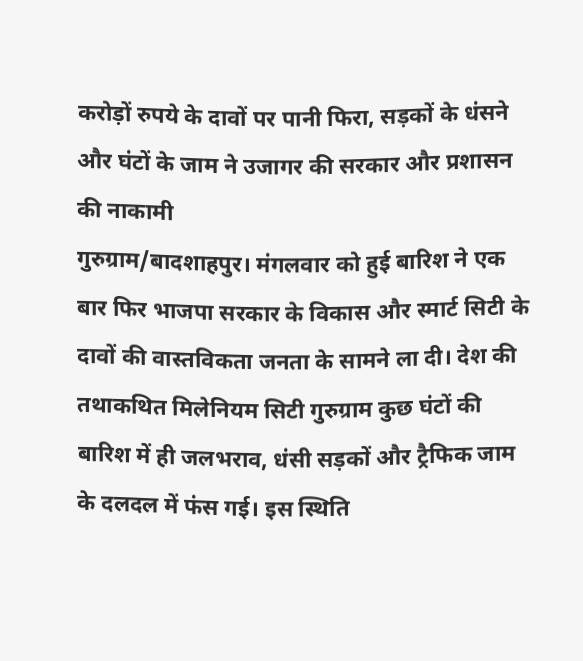करोड़ों रुपये के दावों पर पानी फिरा, सड़कों के धंसने और घंटों के जाम ने उजागर की सरकार और प्रशासन की नाकामी
गुरुग्राम/बादशाहपुर। मंगलवार को हुई बारिश ने एक बार फिर भाजपा सरकार के विकास और स्मार्ट सिटी के दावों की वास्तविकता जनता के सामने ला दी। देश की तथाकथित मिलेनियम सिटी गुरुग्राम कुछ घंटों की बारिश में ही जलभराव, धंसी सड़कों और ट्रैफिक जाम के दलदल में फंस गई। इस स्थिति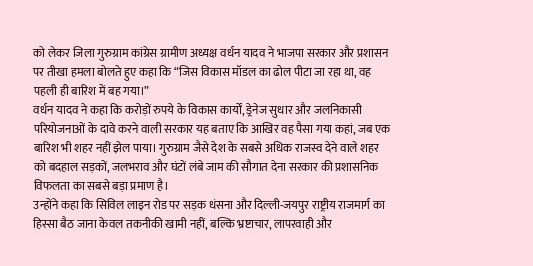को लेकर जिला गुरुग्राम कांग्रेस ग्रामीण अध्यक्ष वर्धन यादव ने भाजपा सरकार और प्रशासन पर तीखा हमला बोलते हुए कहा कि “जिस विकास मॉडल का ढोल पीटा जा रहा था, वह पहली ही बारिश में बह गया।”
वर्धन यादव ने कहा कि करोड़ों रुपये के विकास कार्यों, ड्रेनेज सुधार और जलनिकासी परियोजनाओं के दावे करने वाली सरकार यह बताए कि आखिर वह पैसा गया कहां, जब एक बारिश भी शहर नहीं झेल पाया। गुरुग्राम जैसे देश के सबसे अधिक राजस्व देने वाले शहर को बदहाल सड़कों, जलभराव और घंटों लंबे जाम की सौगात देना सरकार की प्रशासनिक विफलता का सबसे बड़ा प्रमाण है।
उन्होंने कहा कि सिविल लाइन रोड पर सड़क धंसना और दिल्ली-जयपुर राष्ट्रीय राजमार्ग का हिस्सा बैठ जाना केवल तकनीकी खामी नहीं, बल्कि भ्रष्टाचार, लापरवाही और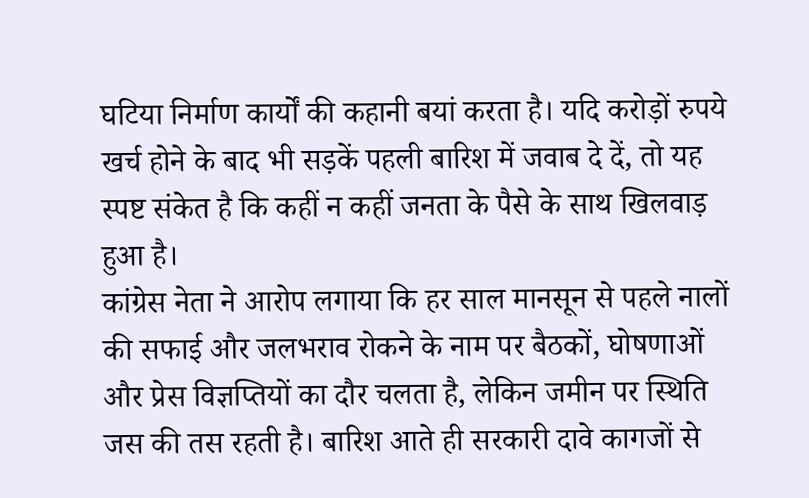घटिया निर्माण कार्यों की कहानी बयां करता है। यदि करोड़ों रुपये खर्च होने के बाद भी सड़कें पहली बारिश में जवाब दे दें, तो यह स्पष्ट संकेत है कि कहीं न कहीं जनता के पैसे के साथ खिलवाड़ हुआ है।
कांग्रेस नेता ने आरोप लगाया कि हर साल मानसून से पहले नालों की सफाई और जलभराव रोकने के नाम पर बैठकों, घोषणाओं और प्रेस विज्ञप्तियों का दौर चलता है, लेकिन जमीन पर स्थिति जस की तस रहती है। बारिश आते ही सरकारी दावे कागजों से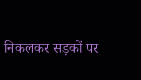निकलकर सड़कों पर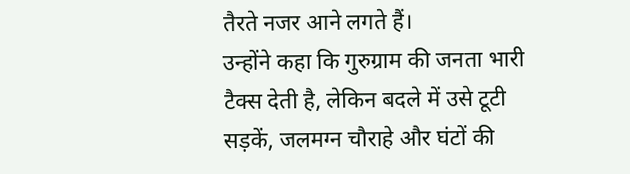तैरते नजर आने लगते हैं।
उन्होंने कहा कि गुरुग्राम की जनता भारी टैक्स देती है, लेकिन बदले में उसे टूटी सड़कें, जलमग्न चौराहे और घंटों की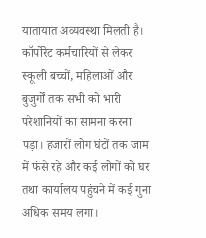यातायात अव्यवस्था मिलती है। कॉर्पोरेट कर्मचारियों से लेकर स्कूली बच्चों, महिलाओं और बुजुर्गों तक सभी को भारी परेशानियों का सामना करना पड़ा। हजारों लोग घंटों तक जाम में फंसे रहे और कई लोगों को घर तथा कार्यालय पहुंचने में कई गुना अधिक समय लगा।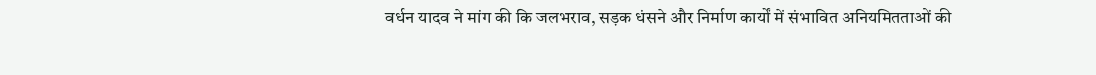वर्धन यादव ने मांग की कि जलभराव, सड़क धंसने और निर्माण कार्यों में संभावित अनियमितताओं की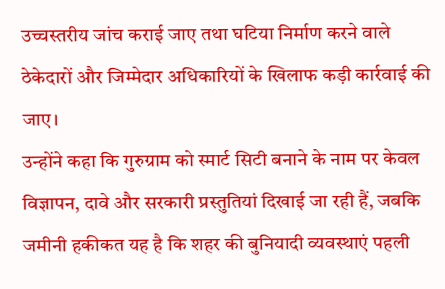उच्चस्तरीय जांच कराई जाए तथा घटिया निर्माण करने वाले ठेकेदारों और जिम्मेदार अधिकारियों के खिलाफ कड़ी कार्रवाई की जाए।
उन्होंने कहा कि गुरुग्राम को स्मार्ट सिटी बनाने के नाम पर केवल विज्ञापन, दावे और सरकारी प्रस्तुतियां दिखाई जा रही हैं, जबकि जमीनी हकीकत यह है कि शहर की बुनियादी व्यवस्थाएं पहली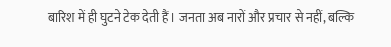बारिश में ही घुटने टेक देती हैं। जनता अब नारों और प्रचार से नहीं, बल्कि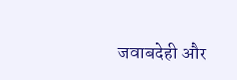जवाबदेही और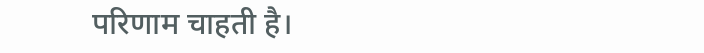परिणाम चाहती है।